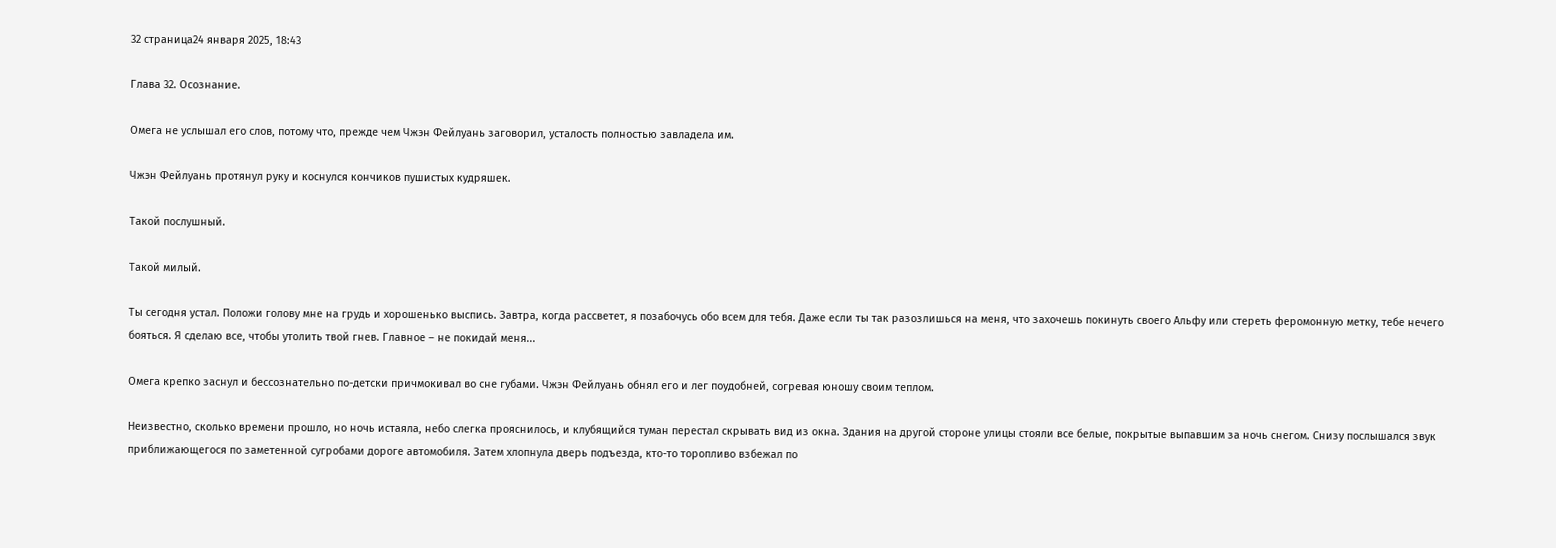32 страница24 января 2025, 18:43

Глава 32. Осознание.

Омега не услышал его слов, потому что, прежде чем Чжэн Фейлуань заговорил, усталость полностью завладела им.

Чжэн Фейлуань протянул руку и коснулся кончиков пушистых кудряшек.

Такой послушный.

Такой милый.

Ты сегодня устал. Положи голову мне на грудь и хорошенько выспись. Завтра, когда рассветет, я позабочусь обо всем для тебя. Даже если ты так разозлишься на меня, что захочешь покинуть своего Альфу или стереть феромонную метку, тебе нечего бояться. Я сделаю все, чтобы утолить твой гнев. Главное – не покидай меня...

Омега крепко заснул и бессознательно по-детски причмокивал во сне губами. Чжэн Фейлуань обнял его и лег поудобней, согревая юношу своим теплом.

Неизвестно, сколько времени прошло, но ночь истаяла, небо слегка прояснилось, и клубящийся туман перестал скрывать вид из окна. Здания на другой стороне улицы стояли все белые, покрытые выпавшим за ночь снегом. Снизу послышался звук приближающегося по заметенной сугробами дороге автомобиля. Затем хлопнула дверь подъезда, кто-то торопливо взбежал по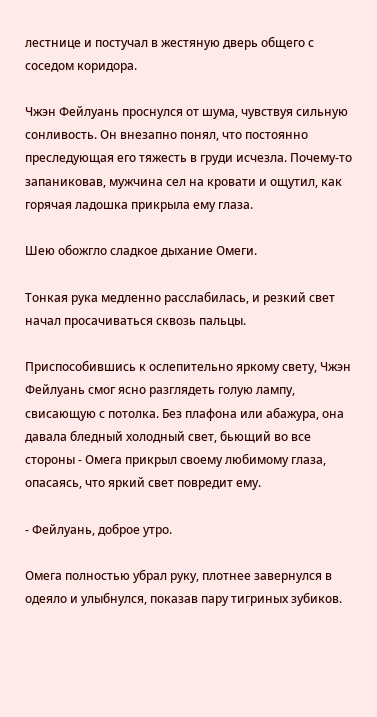лестнице и постучал в жестяную дверь общего с соседом коридора.

Чжэн Фейлуань проснулся от шума, чувствуя сильную сонливость. Он внезапно понял, что постоянно преследующая его тяжесть в груди исчезла. Почему-то запаниковав, мужчина сел на кровати и ощутил, как горячая ладошка прикрыла ему глаза.

Шею обожгло сладкое дыхание Омеги.

Тонкая рука медленно расслабилась, и резкий свет начал просачиваться сквозь пальцы.

Приспособившись к ослепительно яркому свету, Чжэн Фейлуань смог ясно разглядеть голую лампу, свисающую с потолка. Без плафона или абажура, она давала бледный холодный свет, бьющий во все стороны - Омега прикрыл своему любимому глаза, опасаясь, что яркий свет повредит ему.

- Фейлуань, доброе утро.

Омега полностью убрал руку, плотнее завернулся в одеяло и улыбнулся, показав пару тигриных зубиков.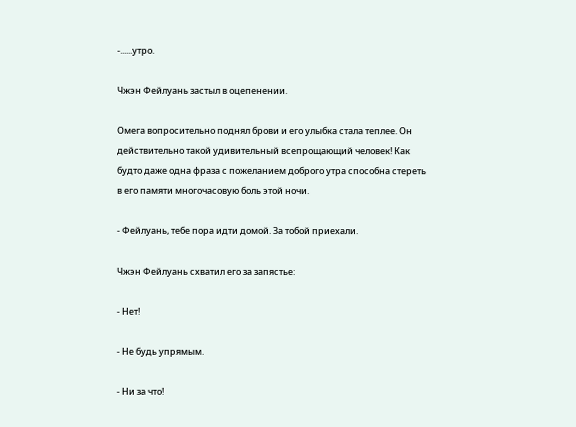-......утро.

Чжэн Фейлуань застыл в оцепенении.

Омега вопросительно поднял брови и его улыбка стала теплее. Он действительно такой удивительный всепрощающий человек! Как будто даже одна фраза с пожеланием доброго утра способна стереть в его памяти многочасовую боль этой ночи.

- Фейлуань, тебе пора идти домой. За тобой приехали.

Чжэн Фейлуань схватил его за запястье:

- Нет!

- Не будь упрямым.

- Ни за что!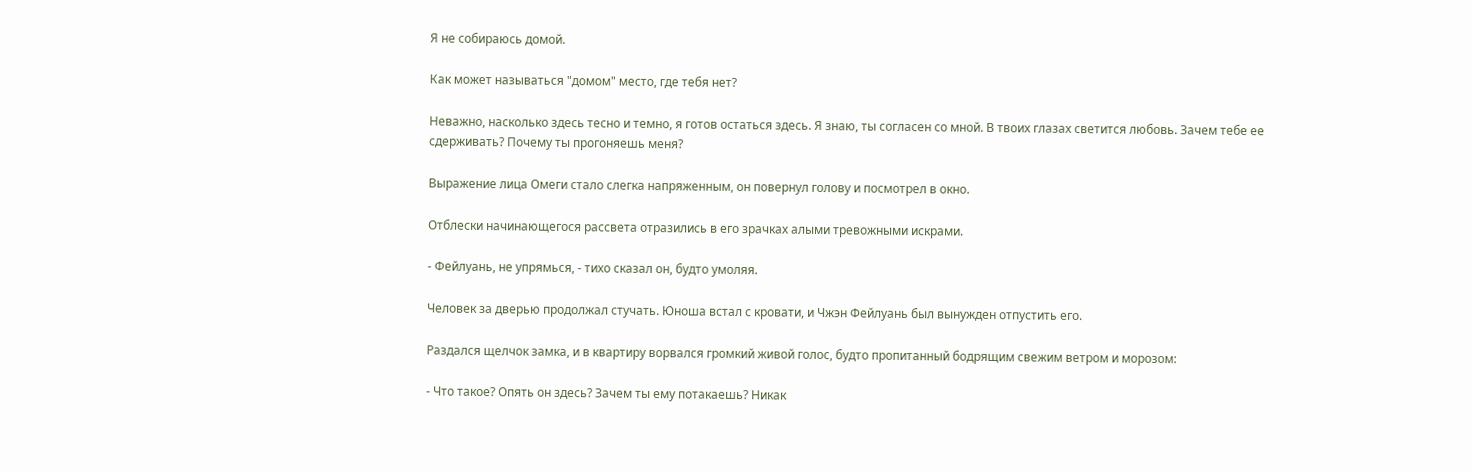Я не собираюсь домой.

Как может называться "домом" место, где тебя нет?

Неважно, насколько здесь тесно и темно, я готов остаться здесь. Я знаю, ты согласен со мной. В твоих глазах светится любовь. Зачем тебе ее сдерживать? Почему ты прогоняешь меня?

Выражение лица Омеги стало слегка напряженным, он повернул голову и посмотрел в окно.

Отблески начинающегося рассвета отразились в его зрачках алыми тревожными искрами.

- Фейлуань, не упрямься, - тихо сказал он, будто умоляя.

Человек за дверью продолжал стучать. Юноша встал с кровати, и Чжэн Фейлуань был вынужден отпустить его.

Раздался щелчок замка, и в квартиру ворвался громкий живой голос, будто пропитанный бодрящим свежим ветром и морозом:

- Что такое? Опять он здесь? Зачем ты ему потакаешь? Никак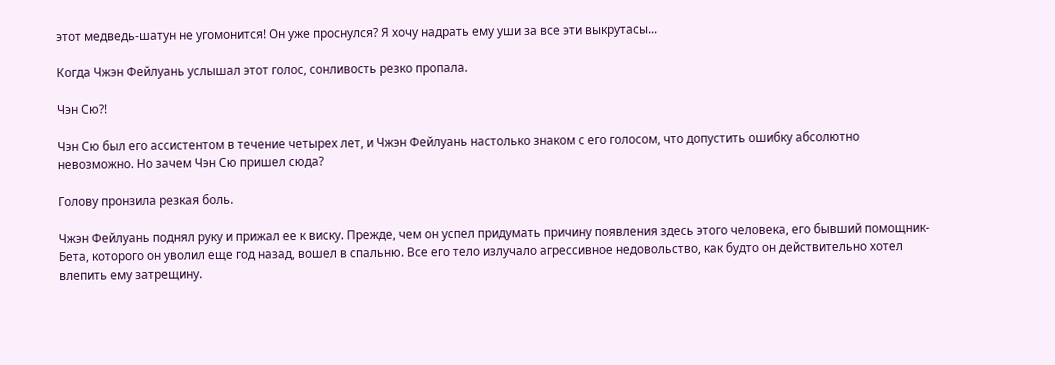этот медведь-шатун не угомонится! Он уже проснулся? Я хочу надрать ему уши за все эти выкрутасы...

Когда Чжэн Фейлуань услышал этот голос, сонливость резко пропала.

Чэн Сю?!

Чэн Сю был его ассистентом в течение четырех лет, и Чжэн Фейлуань настолько знаком с его голосом, что допустить ошибку абсолютно невозможно. Но зачем Чэн Сю пришел сюда?

Голову пронзила резкая боль.

Чжэн Фейлуань поднял руку и прижал ее к виску. Прежде, чем он успел придумать причину появления здесь этого человека, его бывший помощник-Бета, которого он уволил еще год назад, вошел в спальню. Все его тело излучало агрессивное недовольство, как будто он действительно хотел влепить ему затрещину.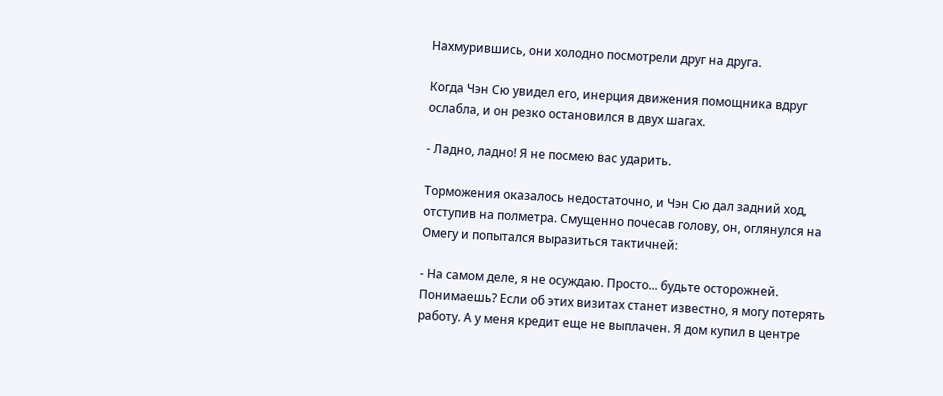Нахмурившись, они холодно посмотрели друг на друга.

Когда Чэн Сю увидел его, инерция движения помощника вдруг ослабла, и он резко остановился в двух шагах.

- Ладно, ладно! Я не посмею вас ударить.

Торможения оказалось недостаточно, и Чэн Сю дал задний ход, отступив на полметра. Смущенно почесав голову, он, оглянулся на Омегу и попытался выразиться тактичней:

- На самом деле, я не осуждаю. Просто... будьте осторожней. Понимаешь? Если об этих визитах станет известно, я могу потерять работу. А у меня кредит еще не выплачен. Я дом купил в центре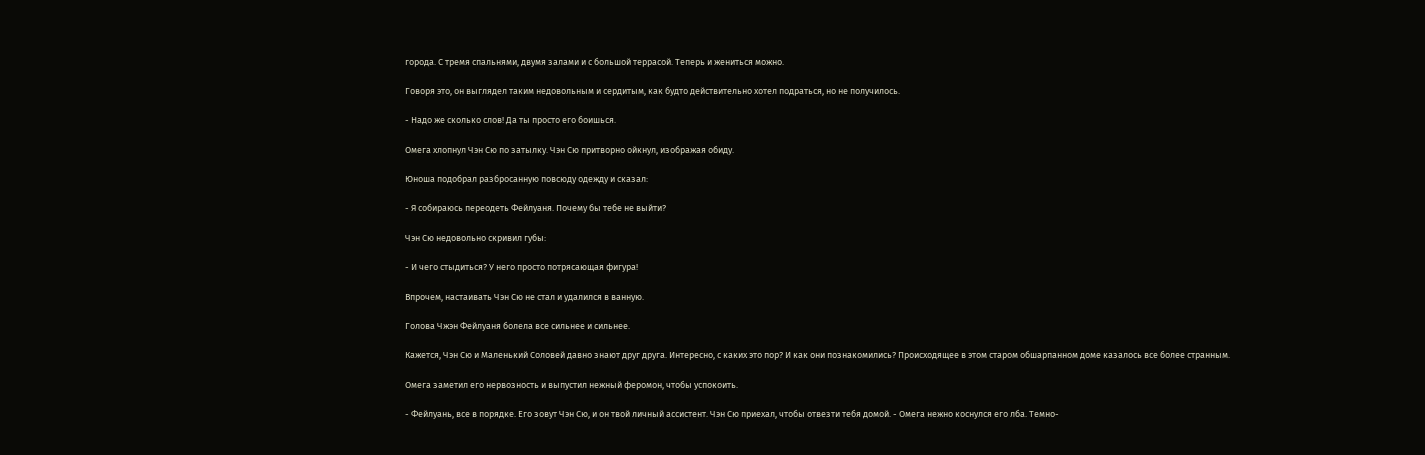города. С тремя спальнями, двумя залами и с большой террасой. Теперь и жениться можно.

Говоря это, он выглядел таким недовольным и сердитым, как будто действительно хотел подраться, но не получилось.

- Надо же сколько слов! Да ты просто его боишься.

Омега хлопнул Чэн Сю по затылку. Чэн Сю притворно ойкнул, изображая обиду.

Юноша подобрал разбросанную повсюду одежду и сказал:

- Я собираюсь переодеть Фейлуаня. Почему бы тебе не выйти?

Чэн Сю недовольно скривил губы:

- И чего стыдиться? У него просто потрясающая фигура!

Впрочем, настаивать Чэн Сю не стал и удалился в ванную.

Голова Чжэн Фейлуаня болела все сильнее и сильнее.

Кажется, Чэн Сю и Маленький Соловей давно знают друг друга. Интересно, с каких это пор? И как они познакомились? Происходящее в этом старом обшарпанном доме казалось все более странным.

Омега заметил его нервозность и выпустил нежный феромон, чтобы успокоить.

- Фейлуань, все в порядке. Его зовут Чэн Сю, и он твой личный ассистент. Чэн Сю приехал, чтобы отвезти тебя домой. - Омега нежно коснулся его лба. Темно-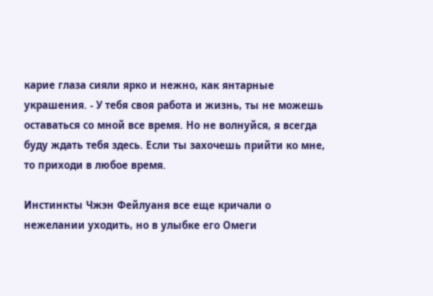карие глаза сияли ярко и нежно, как янтарные украшения. - У тебя своя работа и жизнь, ты не можешь оставаться со мной все время. Но не волнуйся, я всегда буду ждать тебя здесь. Если ты захочешь прийти ко мне, то приходи в любое время.

Инстинкты Чжэн Фейлуаня все еще кричали о нежелании уходить, но в улыбке его Омеги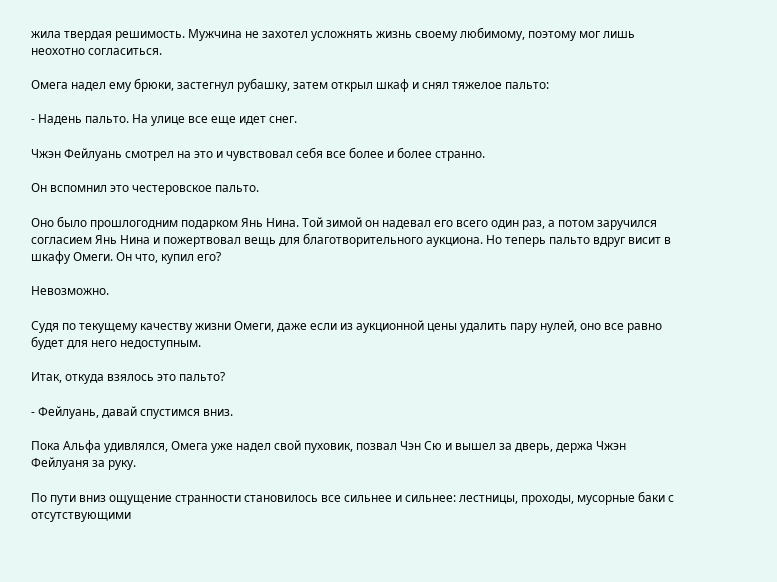жила твердая решимость. Мужчина не захотел усложнять жизнь своему любимому, поэтому мог лишь неохотно согласиться.

Омега надел ему брюки, застегнул рубашку, затем открыл шкаф и снял тяжелое пальто:

- Надень пальто. На улице все еще идет снег.

Чжэн Фейлуань смотрел на это и чувствовал себя все более и более странно.

Он вспомнил это честеровское пальто.

Оно было прошлогодним подарком Янь Нина. Той зимой он надевал его всего один раз, а потом заручился согласием Янь Нина и пожертвовал вещь для благотворительного аукциона. Но теперь пальто вдруг висит в шкафу Омеги. Он что, купил его?

Невозможно.

Судя по текущему качеству жизни Омеги, даже если из аукционной цены удалить пару нулей, оно все равно будет для него недоступным.

Итак, откуда взялось это пальто?

- Фейлуань, давай спустимся вниз.

Пока Альфа удивлялся, Омега уже надел свой пуховик, позвал Чэн Сю и вышел за дверь, держа Чжэн Фейлуаня за руку.

По пути вниз ощущение странности становилось все сильнее и сильнее: лестницы, проходы, мусорные баки с отсутствующими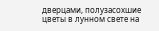дверцами, полузасохшие цветы в лунном свете на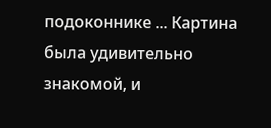подоконнике ... Картина была удивительно знакомой, и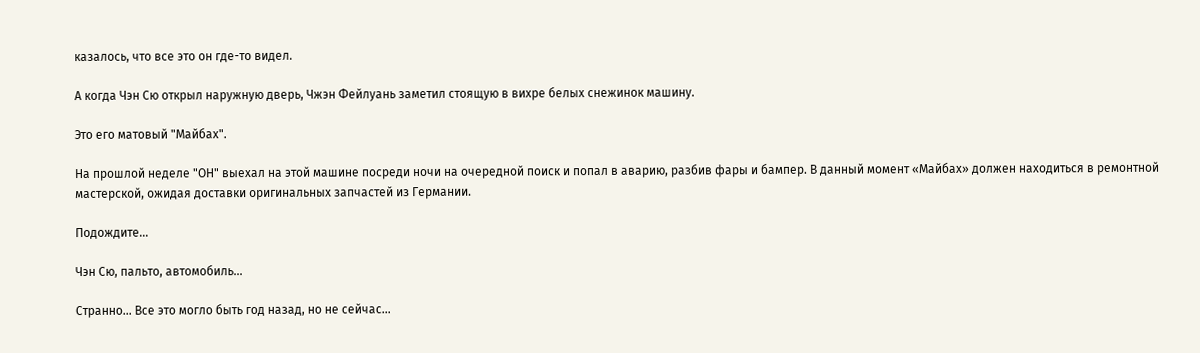казалось, что все это он где-то видел.

А когда Чэн Сю открыл наружную дверь, Чжэн Фейлуань заметил стоящую в вихре белых снежинок машину.

Это его матовый "Майбах".

На прошлой неделе "ОН" выехал на этой машине посреди ночи на очередной поиск и попал в аварию, разбив фары и бампер. В данный момент «Майбах» должен находиться в ремонтной мастерской, ожидая доставки оригинальных запчастей из Германии.

Подождите...

Чэн Сю, пальто, автомобиль...

Странно... Все это могло быть год назад, но не сейчас...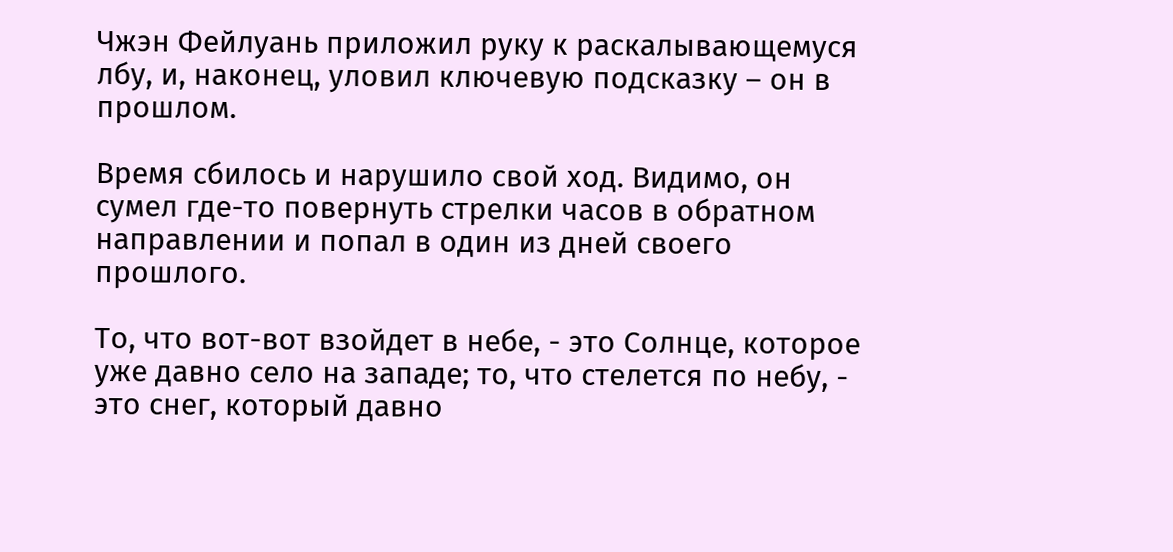Чжэн Фейлуань приложил руку к раскалывающемуся лбу, и, наконец, уловил ключевую подсказку – он в прошлом.

Время сбилось и нарушило свой ход. Видимо, он сумел где-то повернуть стрелки часов в обратном направлении и попал в один из дней своего прошлого.

То, что вот-вот взойдет в небе, - это Солнце, которое уже давно село на западе; то, что стелется по небу, - это снег, который давно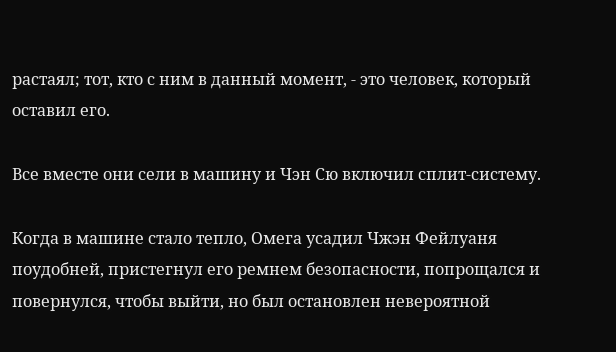растаял; тот, кто с ним в данный момент, - это человек, который оставил его.

Все вместе они сели в машину и Чэн Сю включил сплит-систему.

Когда в машине стало тепло, Омега усадил Чжэн Фейлуаня поудобней, пристегнул его ремнем безопасности, попрощался и повернулся, чтобы выйти, но был остановлен невероятной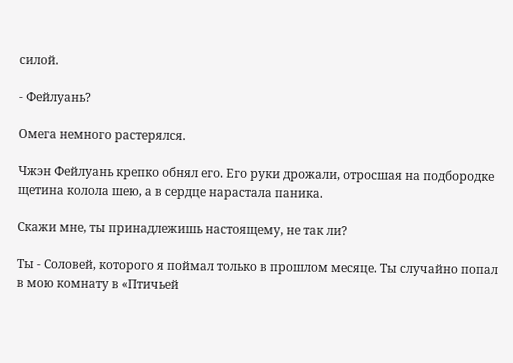силой.

- Фейлуань?

Омега немного растерялся.

Чжэн Фейлуань крепко обнял его. Его руки дрожали, отросшая на подбородке щетина колола шею, а в сердце нарастала паника.

Скажи мне, ты принадлежишь настоящему, не так ли?

Ты - Соловей, которого я поймал только в прошлом месяце. Ты случайно попал в мою комнату в «Птичьей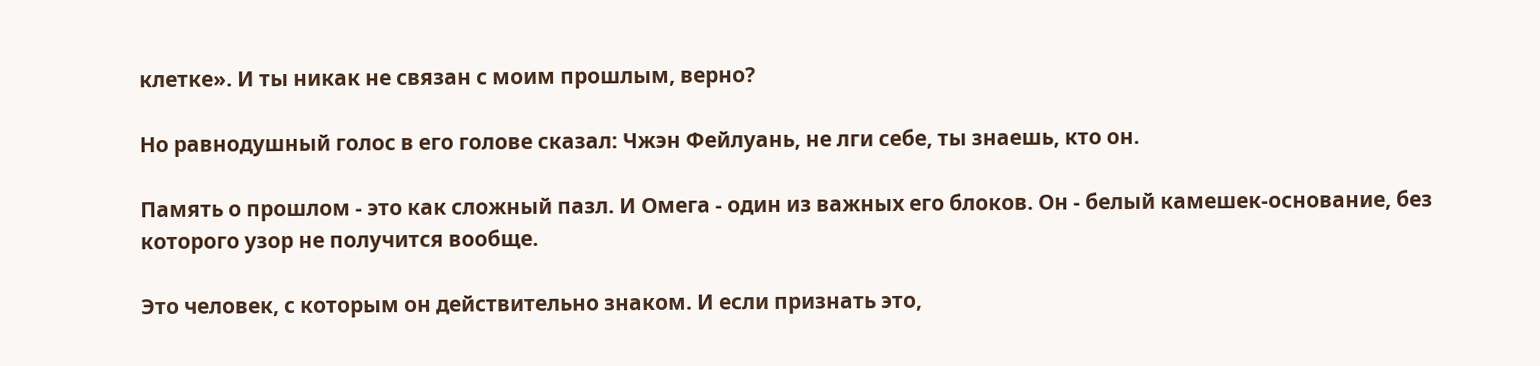клетке». И ты никак не связан с моим прошлым, верно?

Но равнодушный голос в его голове сказал: Чжэн Фейлуань, не лги себе, ты знаешь, кто он.

Память о прошлом - это как сложный пазл. И Омега - один из важных его блоков. Он - белый камешек-основание, без которого узор не получится вообще.

Это человек, с которым он действительно знаком. И если признать это,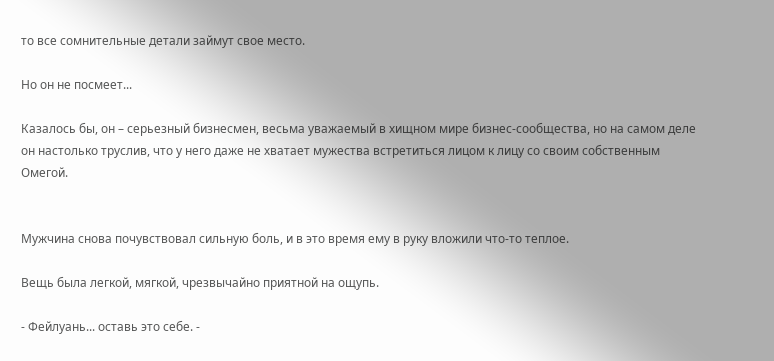то все сомнительные детали займут свое место.

Но он не посмеет...

Казалось бы, он – серьезный бизнесмен, весьма уважаемый в хищном мире бизнес-сообщества, но на самом деле он настолько труслив, что у него даже не хватает мужества встретиться лицом к лицу со своим собственным Омегой.


Мужчина снова почувствовал сильную боль, и в это время ему в руку вложили что-то теплое.

Вещь была легкой, мягкой, чрезвычайно приятной на ощупь.

- Фейлуань... оставь это себе. -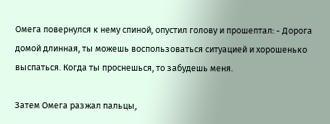Омега повернулся к нему спиной, опустил голову и прошептал: - Дорога домой длинная, ты можешь воспользоваться ситуацией и хорошенько выспаться. Когда ты проснешься, то забудешь меня.

Затем Омега разжал пальцы,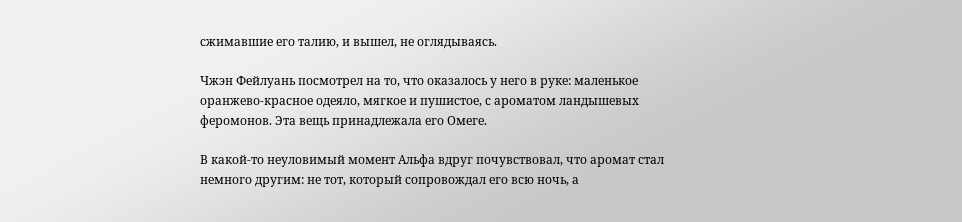сжимавшие его талию, и вышел, не оглядываясь.

Чжэн Фейлуань посмотрел на то, что оказалось у него в руке: маленькое оранжево-красное одеяло, мягкое и пушистое, с ароматом ландышевых феромонов. Эта вещь принадлежала его Омеге.

В какой-то неуловимый момент Альфа вдруг почувствовал, что аромат стал немного другим: не тот, который сопровождал его всю ночь, а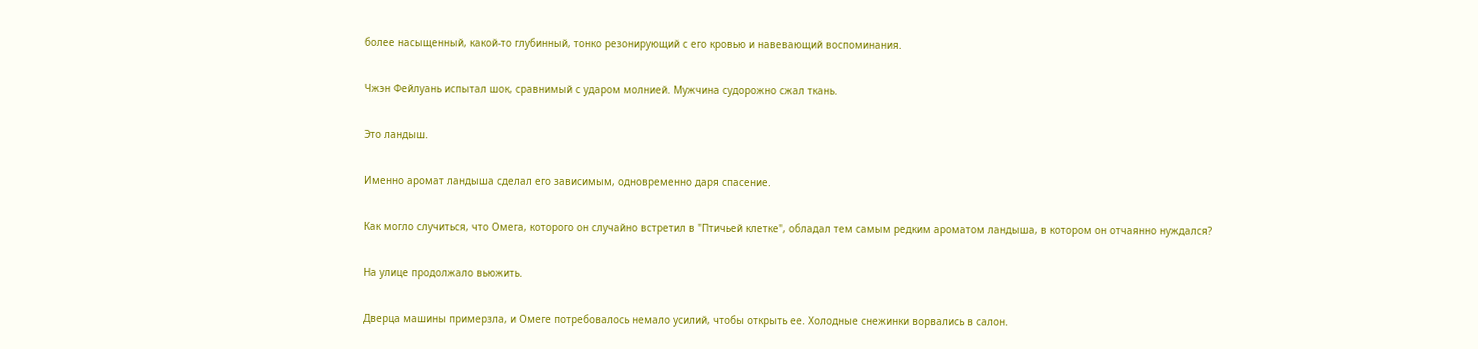более насыщенный, какой-то глубинный, тонко резонирующий с его кровью и навевающий воспоминания.

Чжэн Фейлуань испытал шок, сравнимый с ударом молнией. Мужчина судорожно сжал ткань.

Это ландыш.

Именно аромат ландыша сделал его зависимым, одновременно даря спасение.

Как могло случиться, что Омега, которого он случайно встретил в "Птичьей клетке", обладал тем самым редким ароматом ландыша, в котором он отчаянно нуждался?

На улице продолжало вьюжить.

Дверца машины примерзла, и Омеге потребовалось немало усилий, чтобы открыть ее. Холодные снежинки ворвались в салон.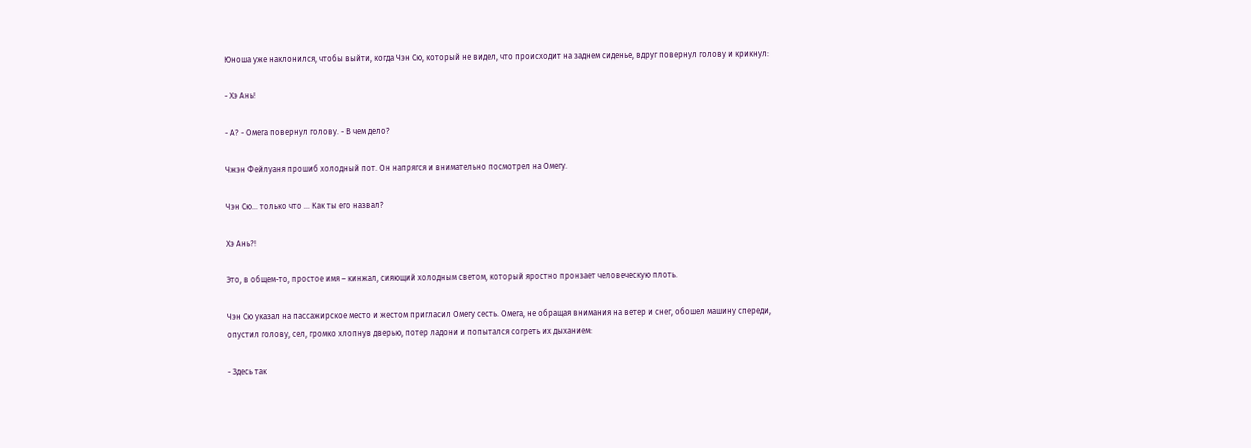Юноша уже наклонился, чтобы выйти, когда Чэн Сю, который не видел, что происходит на заднем сиденье, вдруг повернул голову и крикнул:

- Хэ Ань!

- А? - Омега повернул голову. - В чем дело?

Чжэн Фейлуаня прошиб холодный пот. Он напрягся и внимательно посмотрел на Омегу.

Чэн Сю... только что ... Как ты его назвал?

Хэ Ань?!

Это, в общем-то, простое имя – кинжал, сияющий холодным светом, который яростно пронзает человеческую плоть.

Чэн Сю указал на пассажирское место и жестом пригласил Омегу сесть. Омега, не обращая внимания на ветер и снег, обошел машину спереди, опустил голову, сел, громко хлопнув дверью, потер ладони и попытался согреть их дыханием:

- Здесь так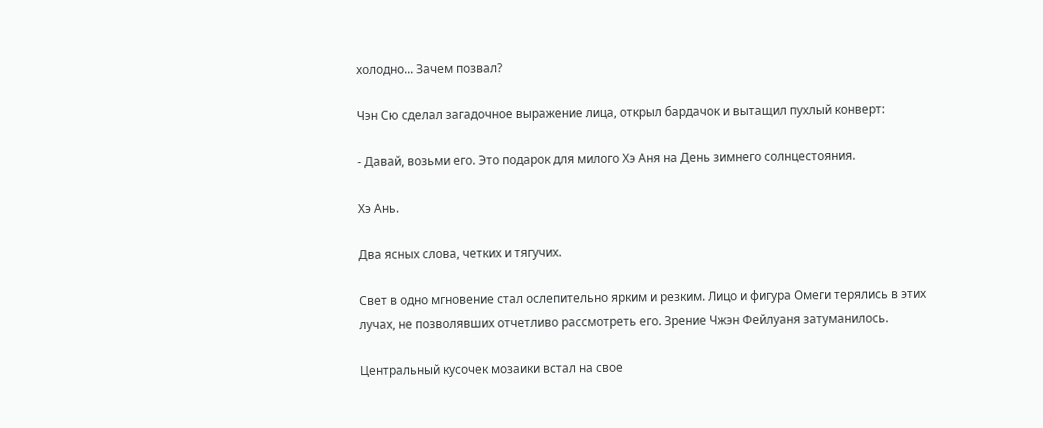холодно... Зачем позвал?

Чэн Сю сделал загадочное выражение лица, открыл бардачок и вытащил пухлый конверт:

- Давай, возьми его. Это подарок для милого Хэ Аня на День зимнего солнцестояния.

Хэ Ань.

Два ясных слова, четких и тягучих.

Свет в одно мгновение стал ослепительно ярким и резким. Лицо и фигура Омеги терялись в этих лучах, не позволявших отчетливо рассмотреть его. Зрение Чжэн Фейлуаня затуманилось.

Центральный кусочек мозаики встал на свое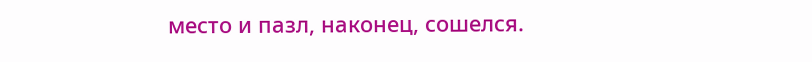место и пазл, наконец, сошелся.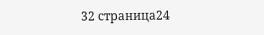32 страница24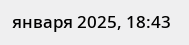января 2025, 18:43